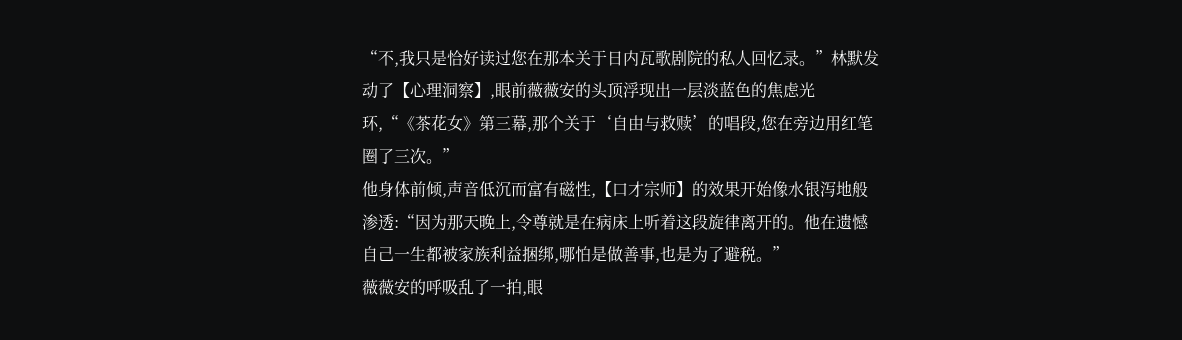“不,我只是恰好读过您在那本关于日内瓦歌剧院的私人回忆录。”林默发动了【心理洞察】,眼前薇薇安的头顶浮现出一层淡蓝色的焦虑光环,“《茶花女》第三幕,那个关于‘自由与救赎’的唱段,您在旁边用红笔圈了三次。”
他身体前倾,声音低沉而富有磁性,【口才宗师】的效果开始像水银泻地般渗透:“因为那天晚上,令尊就是在病床上听着这段旋律离开的。他在遗憾自己一生都被家族利益捆绑,哪怕是做善事,也是为了避税。”
薇薇安的呼吸乱了一拍,眼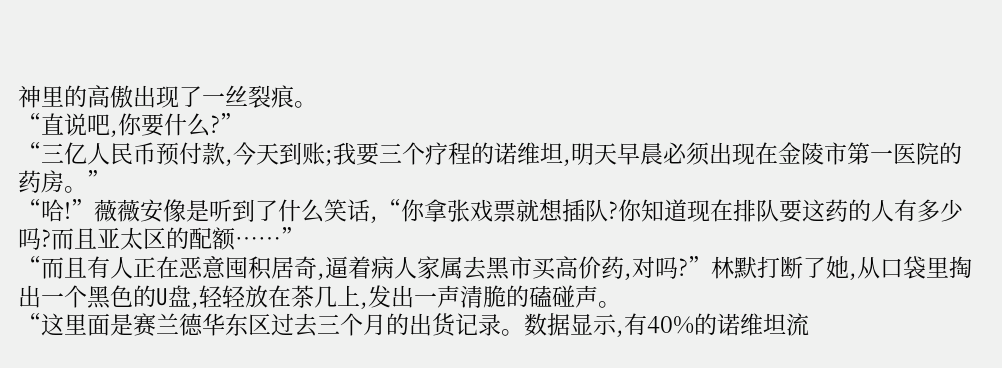神里的高傲出现了一丝裂痕。
“直说吧,你要什么?”
“三亿人民币预付款,今天到账;我要三个疗程的诺维坦,明天早晨必须出现在金陵市第一医院的药房。”
“哈!”薇薇安像是听到了什么笑话,“你拿张戏票就想插队?你知道现在排队要这药的人有多少吗?而且亚太区的配额……”
“而且有人正在恶意囤积居奇,逼着病人家属去黑市买高价药,对吗?”林默打断了她,从口袋里掏出一个黑色的U盘,轻轻放在茶几上,发出一声清脆的磕碰声。
“这里面是赛兰德华东区过去三个月的出货记录。数据显示,有40%的诺维坦流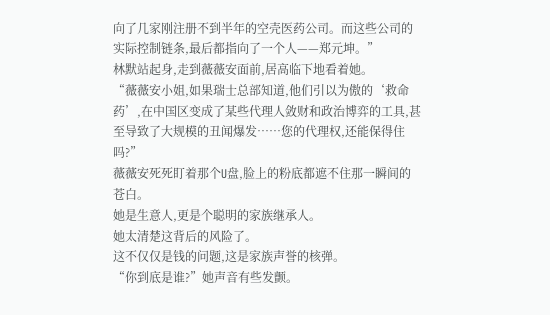向了几家刚注册不到半年的空壳医药公司。而这些公司的实际控制链条,最后都指向了一个人——郑元坤。”
林默站起身,走到薇薇安面前,居高临下地看着她。
“薇薇安小姐,如果瑞士总部知道,他们引以为傲的‘救命药’,在中国区变成了某些代理人敛财和政治博弈的工具,甚至导致了大规模的丑闻爆发……您的代理权,还能保得住吗?”
薇薇安死死盯着那个U盘,脸上的粉底都遮不住那一瞬间的苍白。
她是生意人,更是个聪明的家族继承人。
她太清楚这背后的风险了。
这不仅仅是钱的问题,这是家族声誉的核弹。
“你到底是谁?”她声音有些发颤。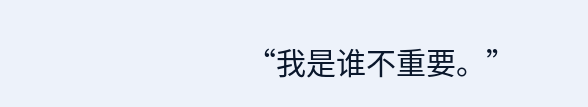“我是谁不重要。”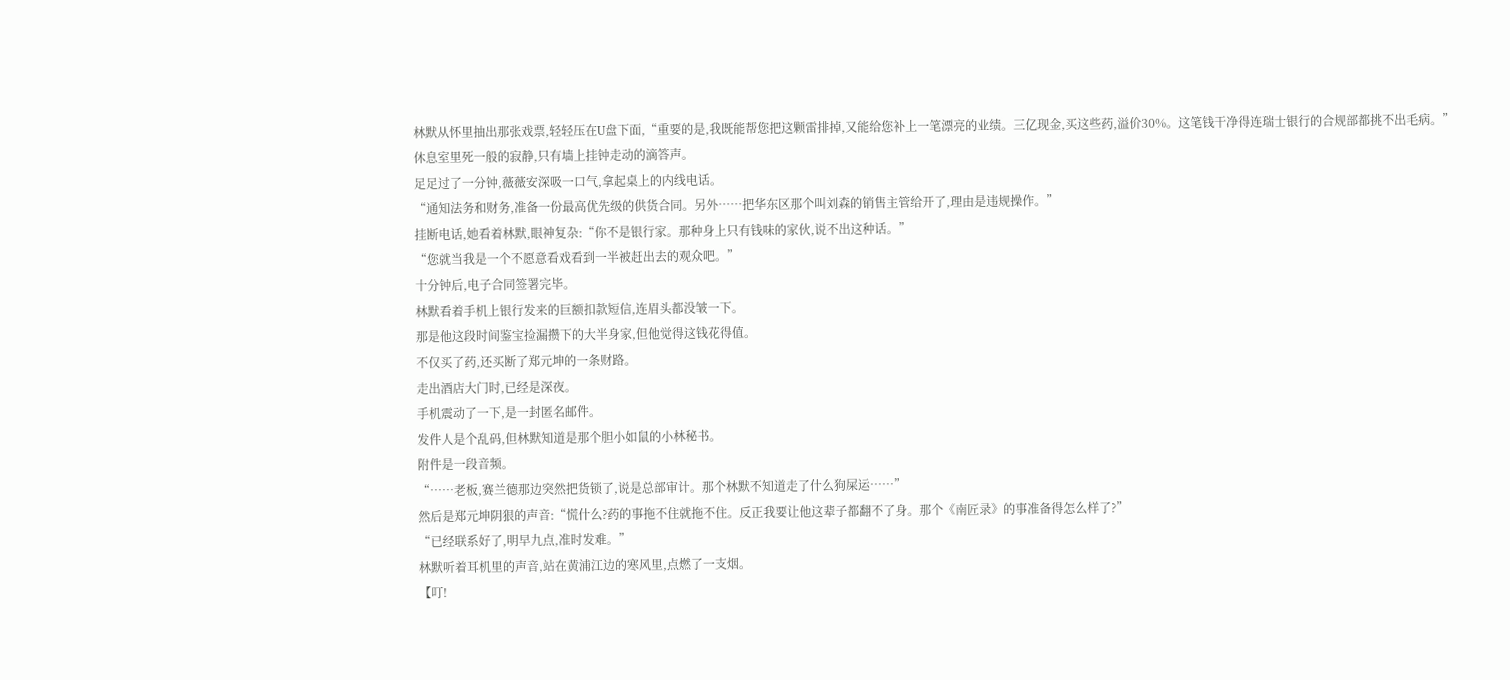林默从怀里抽出那张戏票,轻轻压在U盘下面,“重要的是,我既能帮您把这颗雷排掉,又能给您补上一笔漂亮的业绩。三亿现金,买这些药,溢价30%。这笔钱干净得连瑞士银行的合规部都挑不出毛病。”
休息室里死一般的寂静,只有墙上挂钟走动的滴答声。
足足过了一分钟,薇薇安深吸一口气,拿起桌上的内线电话。
“通知法务和财务,准备一份最高优先级的供货合同。另外……把华东区那个叫刘森的销售主管给开了,理由是违规操作。”
挂断电话,她看着林默,眼神复杂:“你不是银行家。那种身上只有钱味的家伙,说不出这种话。”
“您就当我是一个不愿意看戏看到一半被赶出去的观众吧。”
十分钟后,电子合同签署完毕。
林默看着手机上银行发来的巨额扣款短信,连眉头都没皱一下。
那是他这段时间鉴宝捡漏攒下的大半身家,但他觉得这钱花得值。
不仅买了药,还买断了郑元坤的一条财路。
走出酒店大门时,已经是深夜。
手机震动了一下,是一封匿名邮件。
发件人是个乱码,但林默知道是那个胆小如鼠的小林秘书。
附件是一段音频。
“……老板,赛兰德那边突然把货锁了,说是总部审计。那个林默不知道走了什么狗屎运……”
然后是郑元坤阴狠的声音:“慌什么?药的事拖不住就拖不住。反正我要让他这辈子都翻不了身。那个《南匠录》的事准备得怎么样了?”
“已经联系好了,明早九点,准时发难。”
林默听着耳机里的声音,站在黄浦江边的寒风里,点燃了一支烟。
【叮!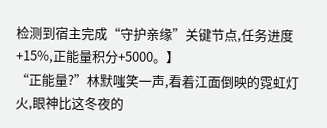检测到宿主完成“守护亲缘”关键节点,任务进度+15%,正能量积分+5000。】
“正能量?”林默嗤笑一声,看着江面倒映的霓虹灯火,眼神比这冬夜的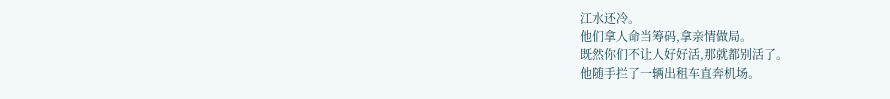江水还冷。
他们拿人命当筹码,拿亲情做局。
既然你们不让人好好活,那就都别活了。
他随手拦了一辆出租车直奔机场。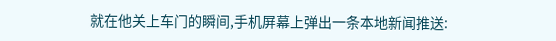就在他关上车门的瞬间,手机屏幕上弹出一条本地新闻推送: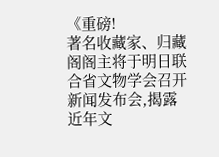《重磅!
著名收藏家、归藏阁阁主将于明日联合省文物学会召开新闻发布会,揭露近年文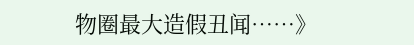物圈最大造假丑闻……》